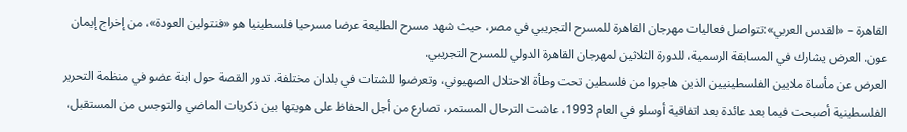القاهرة – «القدس العربي»:تتواصل فعاليات مهرجان القاهرة للمسرح التجريبي في مصر، حيث شهد مسرح الطليعة عرضا مسرحيا فلسطينيا هو «فنتولين العودة»، من إخراج إيمان عون. العرض يشارك في المسابقة الرسمية، للدورة الثلاثين لمهرجان القاهرة الدولي للمسرح التجريبي.
العرض عن مأساة ملايين الفلسطينيين الذين هاجروا من فلسطين تحت وطأة الاحتلال الصهيوني، وتعرضوا للشتات في بلدان مختلفة. تدور القصة حول ابنة عضو في منظمة التحرير الفلسطينية أصبحت فيما بعد عائدة بعد اتفاقية أوسلو في العام 1993، عاشت الترحال المستمر، تصارع من أجل الحفاظ على هويتها بين ذكريات الماضي والتوجس من المستقبل،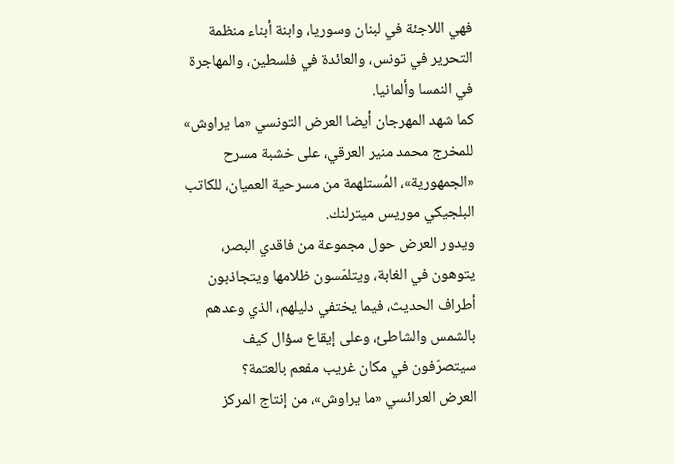فهي اللاجئة في لبنان وسوريا، وابنة أبناء منظمة التحرير في تونس، والعائدة في فلسطين، والمهاجرة في النمسا وألمانيا.
كما شهد المهرجان أيضا العرض التونسي «ما يراوش» للمخرج محمد منير العرقي، على خشبة مسرح «الجمهورية»، المُستلهمة من مسرحية العميان، للكاتب البلجيكي موريس ميترلنك.
ويدور العرض حول مجموعة من فاقدي البصر، يتوهون في الغابة، ويتلمّسون ظلامها ويتجاذبون أطراف الحديث، فيما يختفي دليلهم، الذي وعدهم بالشمس والشاطئ، وعلى إيقاع سؤال كيف سيتصرّفون في مكان غريب مفعم بالعتمة؟
العرض العرائسي «ما يراوش»، من إنتاج المركز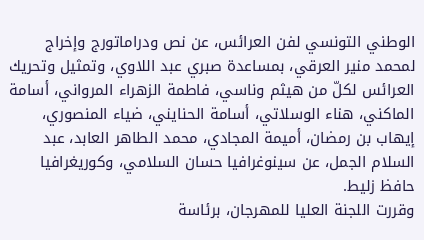الوطني التونسي لفن العرائس، عن نص ودراماتورج وإخراج لمحمد منير العرقي، بمساعدة صبري عبد اللاوي، وتمثيل وتحريك العرائس لكلّ من هيثم وناسي، فاطمة الزهراء المرواني، أسامة الماكني، هناء الوسلاتي، أسامة الحنايني، ضياء المنصوري، إيهاب بن رمضان، أميمة المجادي، محمد الطاهر العابد، عبد السلام الجمل، عن سينوغرافيا حسان السلامي، وكوريغرافيا حافظ زليط.
وقررت اللجنة العليا للمهرجان، برئاسة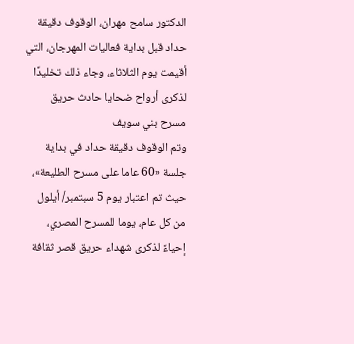الدكتور سامح مهران، الوقوف دقيقة حداد قبل بداية فعاليات المهرجان، التي أقيمت يوم الثلاثاء، وجاء ذلك تخليدًا لذكرى أرواح ضحايا حادث حريق مسرح بني سويف
وتم الوقوف دقيقة حداد في بداية جلسة «60 عاما على مسرح الطليعة»، حيث تم اعتبار يوم 5 سبتمبر/ أيلول من كل عام، يوما للمسرح المصري، إحياءً لذكرى شهداء حريق قصر ثقافة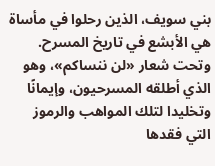بني سويف، الذين رحلوا في مأساة هي الأبشع في تاريخ المسرح. وتحت شعار «لن ننساكم»، وهو الذي أطلقه المسرحيون، وإيمانًا وتخليدا لتلك المواهب والرموز التي فقدها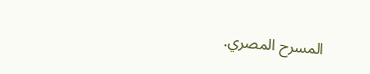المسرح المصري.